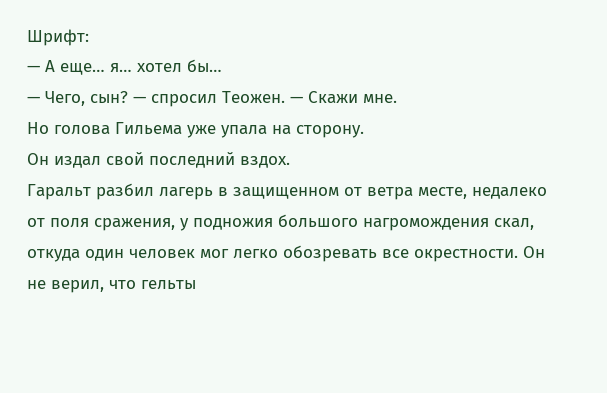Шрифт:
— А еще… я… хотел бы…
— Чего, сын? — спросил Теожен. — Скажи мне.
Но голова Гильема уже упала на сторону.
Он издал свой последний вздох.
Гаральт разбил лагерь в защищенном от ветра месте, недалеко от поля сражения, у подножия большого нагромождения скал, откуда один человек мог легко обозревать все окрестности. Он не верил, что гельты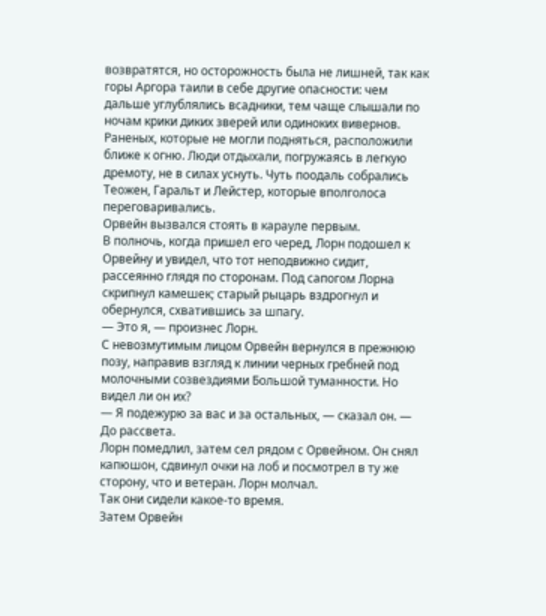возвратятся, но осторожность была не лишней, так как горы Аргора таили в себе другие опасности: чем дальше углублялись всадники, тем чаще слышали по ночам крики диких зверей или одиноких вивернов. Раненых, которые не могли подняться, расположили ближе к огню. Люди отдыхали, погружаясь в легкую дремоту, не в силах уснуть. Чуть поодаль собрались Теожен, Гаральт и Лейстер, которые вполголоса переговаривались.
Орвейн вызвался стоять в карауле первым.
В полночь, когда пришел его черед, Лорн подошел к Орвейну и увидел, что тот неподвижно сидит, рассеянно глядя по сторонам. Под сапогом Лорна скрипнул камешек; старый рыцарь вздрогнул и обернулся, схватившись за шпагу.
— Это я, — произнес Лорн.
С невозмутимым лицом Орвейн вернулся в прежнюю позу, направив взгляд к линии черных гребней под молочными созвездиями Большой туманности. Но видел ли он их?
— Я подежурю за вас и за остальных, — сказал он. — До рассвета.
Лорн помедлил, затем сел рядом с Орвейном. Он снял капюшон, сдвинул очки на лоб и посмотрел в ту же сторону, что и ветеран. Лорн молчал.
Так они сидели какое-то время.
Затем Орвейн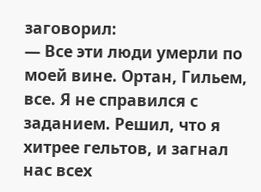заговорил:
— Все эти люди умерли по моей вине. Ортан, Гильем, все. Я не справился с заданием. Решил, что я хитрее гельтов, и загнал нас всех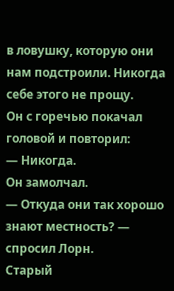в ловушку, которую они нам подстроили. Никогда себе этого не прощу.
Он с горечью покачал головой и повторил:
— Никогда.
Он замолчал.
— Откуда они так хорошо знают местность? — спросил Лорн.
Старый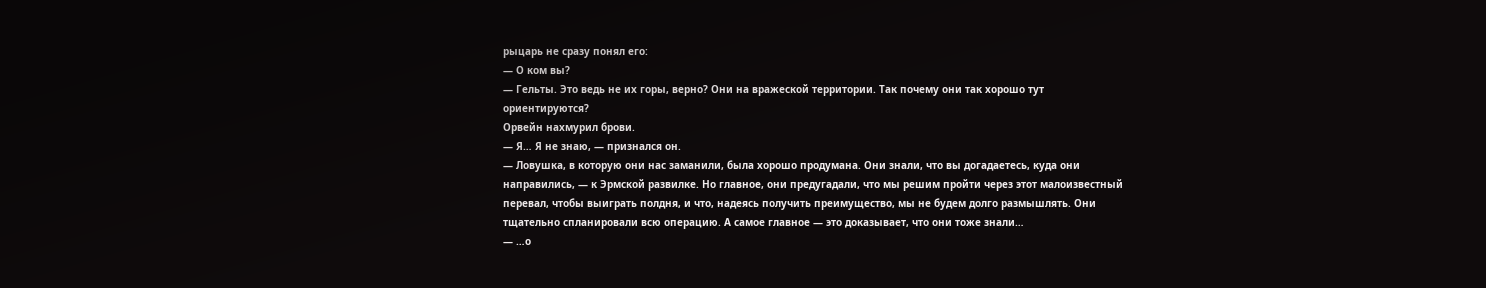рыцарь не сразу понял его:
— О ком вы?
— Гельты. Это ведь не их горы, верно? Они на вражеской территории. Так почему они так хорошо тут ориентируются?
Орвейн нахмурил брови.
— Я… Я не знаю, — признался он.
— Ловушка, в которую они нас заманили, была хорошо продумана. Они знали, что вы догадаетесь, куда они направились, — к Эрмской развилке. Но главное, они предугадали, что мы решим пройти через этот малоизвестный перевал, чтобы выиграть полдня, и что, надеясь получить преимущество, мы не будем долго размышлять. Они тщательно спланировали всю операцию. А самое главное — это доказывает, что они тоже знали…
— …о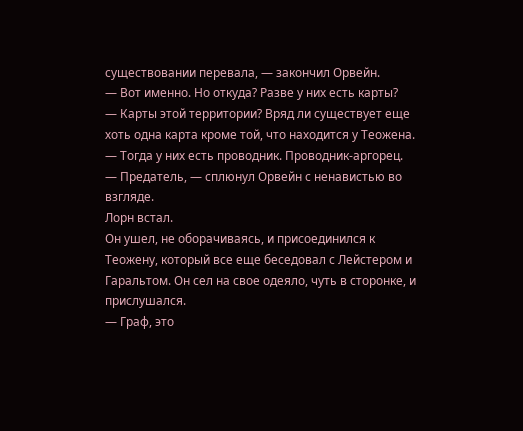существовании перевала, — закончил Орвейн.
— Вот именно. Но откуда? Разве у них есть карты?
— Карты этой территории? Вряд ли существует еще хоть одна карта кроме той, что находится у Теожена.
— Тогда у них есть проводник. Проводник-аргорец.
— Предатель, — сплюнул Орвейн с ненавистью во взгляде.
Лорн встал.
Он ушел, не оборачиваясь, и присоединился к Теожену, который все еще беседовал с Лейстером и Гаральтом. Он сел на свое одеяло, чуть в сторонке, и прислушался.
— Граф, это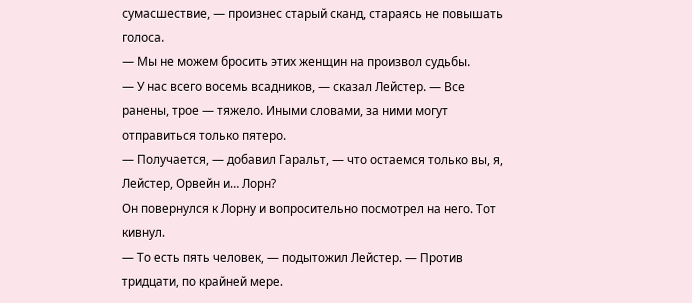сумасшествие, — произнес старый сканд, стараясь не повышать голоса.
— Мы не можем бросить этих женщин на произвол судьбы.
— У нас всего восемь всадников, — сказал Лейстер. — Все ранены, трое — тяжело. Иными словами, за ними могут отправиться только пятеро.
— Получается, — добавил Гаральт, — что остаемся только вы, я, Лейстер, Орвейн и… Лорн?
Он повернулся к Лорну и вопросительно посмотрел на него. Тот кивнул.
— То есть пять человек, — подытожил Лейстер. — Против тридцати, по крайней мере.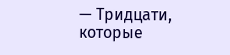— Тридцати, которые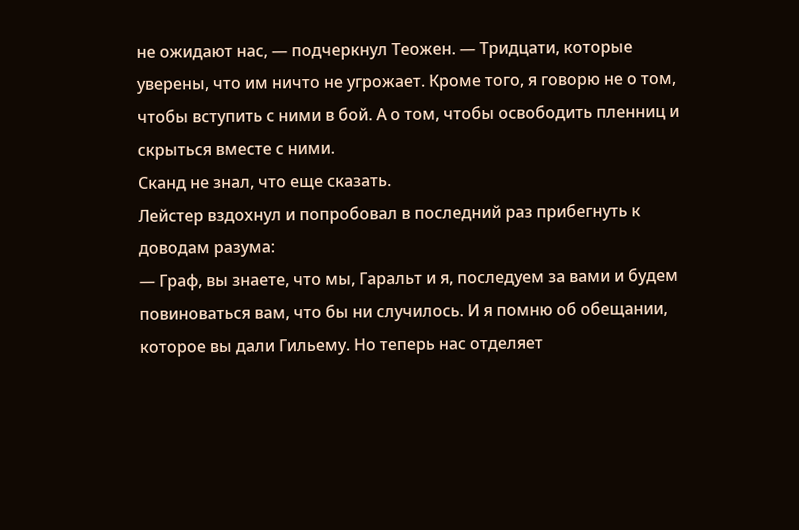не ожидают нас, — подчеркнул Теожен. — Тридцати, которые уверены, что им ничто не угрожает. Кроме того, я говорю не о том, чтобы вступить с ними в бой. А о том, чтобы освободить пленниц и скрыться вместе с ними.
Сканд не знал, что еще сказать.
Лейстер вздохнул и попробовал в последний раз прибегнуть к доводам разума:
— Граф, вы знаете, что мы, Гаральт и я, последуем за вами и будем повиноваться вам, что бы ни случилось. И я помню об обещании, которое вы дали Гильему. Но теперь нас отделяет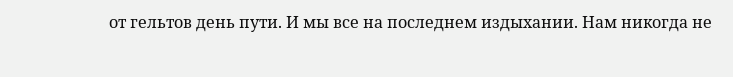от гельтов день пути. И мы все на последнем издыхании. Нам никогда не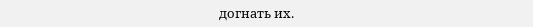догнать их.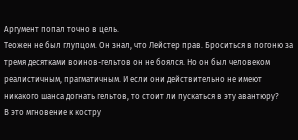Аргумент попал точно в цель.
Теожен не был глупцом. Он знал, что Лейстер прав. Броситься в погоню за тремя десятками воинов-гельтов он не боялся. Но он был человеком реалистичным, прагматичным. И если они действительно не имеют никакого шанса догнать гельтов, то стоит ли пускаться в эту авантюру?
В это мгновение к костру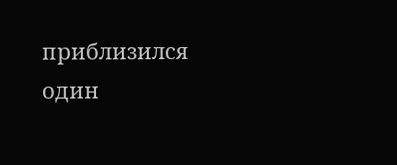приблизился один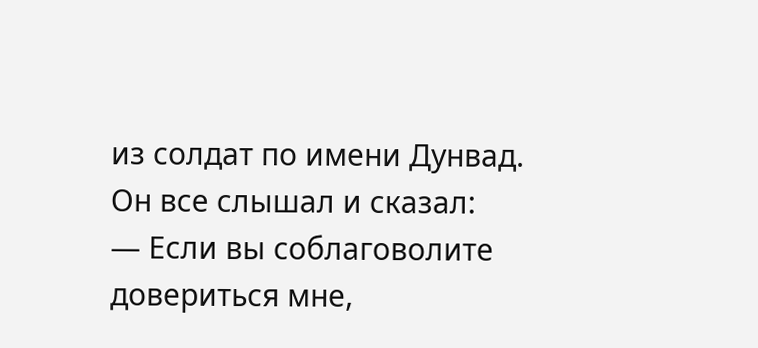из солдат по имени Дунвад.
Он все слышал и сказал:
— Если вы соблаговолите довериться мне,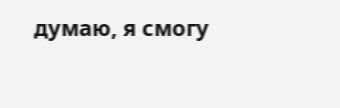думаю, я смогу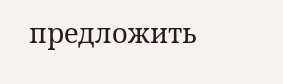предложить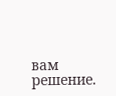вам решение.